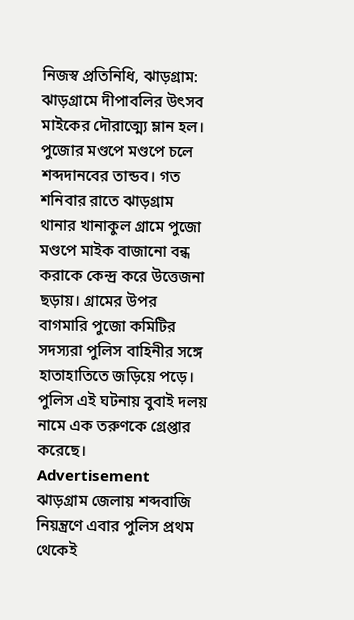নিজস্ব প্রতিনিধি, ঝাড়গ্ৰাম: ঝাড়গ্ৰামে দীপাবলির উৎসব মাইকের দৌরাত্ম্যে ম্লান হল। পুজোর মণ্ডপে মণ্ডপে চলে শব্দদানবের তান্ডব। গত শনিবার রাতে ঝাড়গ্ৰাম থানার খানাকুল গ্ৰামে পুজো মণ্ডপে মাইক বাজানো বন্ধ করাকে কেন্দ্র করে উত্তেজনা ছড়ায়। গ্ৰামের উপর বাগমারি পুজো কমিটির সদস্যরা পুলিস বাহিনীর সঙ্গে হাতাহাতিতে জড়িয়ে পড়ে। পুলিস এই ঘটনায় বুবাই দলয় নামে এক তরুণকে গ্ৰেপ্তার করেছে।
Advertisement
ঝাড়গ্ৰাম জেলায় শব্দবাজি নিয়ন্ত্রণে এবার পুলিস প্রথম থেকেই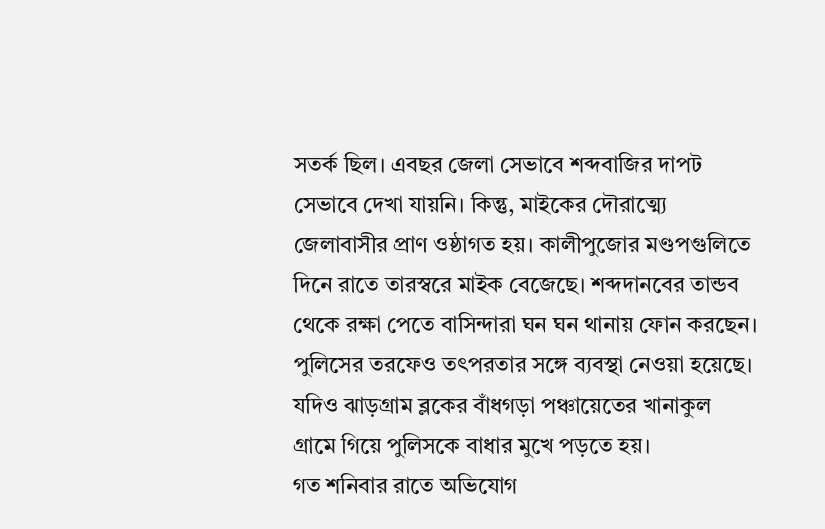সতর্ক ছিল। এবছর জেলা সেভাবে শব্দবাজির দাপট সেভাবে দেখা যায়নি। কিন্তু, মাইকের দৌরাত্ম্যে জেলাবাসীর প্রাণ ওষ্ঠাগত হয়। কালীপুজোর মণ্ডপগুলিতে দিনে রাতে তারস্বরে মাইক বেজেছে। শব্দদানবের তান্ডব থেকে রক্ষা পেতে বাসিন্দারা ঘন ঘন থানায় ফোন করছেন। পুলিসের তরফেও তৎপরতার সঙ্গে ব্যবস্থা নেওয়া হয়েছে। যদিও ঝাড়গ্ৰাম ব্লকের বাঁধগড়া পঞ্চায়েতের খানাকুল গ্ৰামে গিয়ে পুলিসকে বাধার মুখে পড়তে হয়।
গত শনিবার রাতে অভিযোগ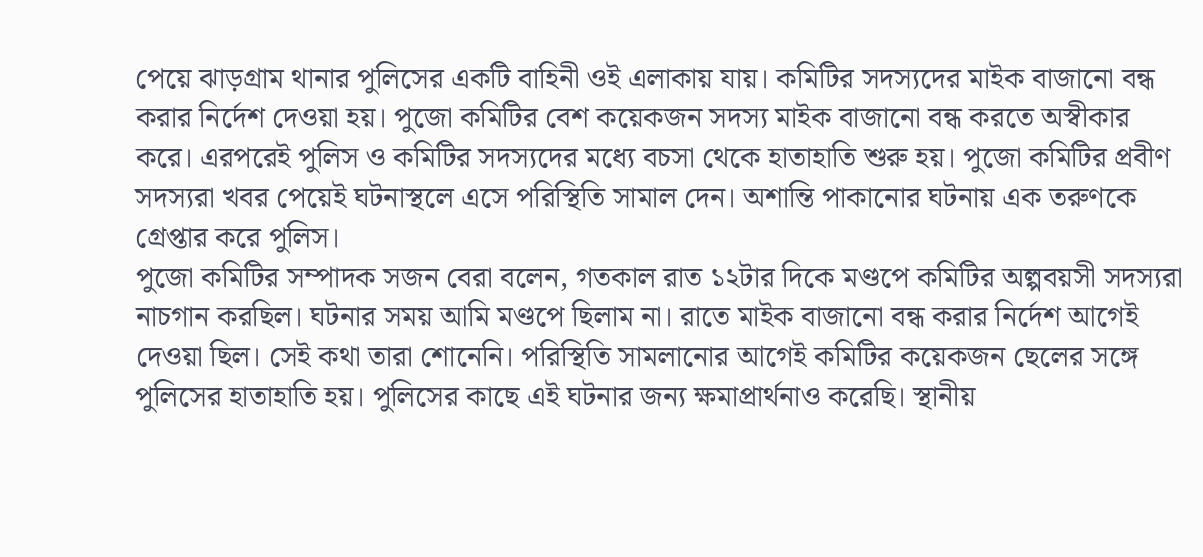পেয়ে ঝাড়গ্ৰাম থানার পুলিসের একটি বাহিনী ওই এলাকায় যায়। কমিটির সদস্যদের মাইক বাজানো বন্ধ করার নির্দেশ দেওয়া হয়। পুজো কমিটির বেশ কয়েকজন সদস্য মাইক বাজানো বন্ধ করতে অস্বীকার করে। এরপরেই পুলিস ও কমিটির সদস্যদের মধ্যে বচসা থেকে হাতাহাতি শুরু হয়। পুজো কমিটির প্রবীণ সদস্যরা খবর পেয়েই ঘটনাস্থলে এসে পরিস্থিতি সামাল দেন। অশান্তি পাকানোর ঘটনায় এক তরুণকে গ্ৰেপ্তার করে পুলিস।
পুজো কমিটির সম্পাদক সজন বেরা বলেন, গতকাল রাত ১২টার দিকে মণ্ডপে কমিটির অল্পবয়সী সদস্যরা নাচগান করছিল। ঘটনার সময় আমি মণ্ডপে ছিলাম না। রাতে মাইক বাজানো বন্ধ করার নির্দেশ আগেই দেওয়া ছিল। সেই কথা তারা শোনেনি। পরিস্থিতি সামলানোর আগেই কমিটির কয়েকজন ছেলের সঙ্গে পুলিসের হাতাহাতি হয়। পুলিসের কাছে এই ঘটনার জন্য ক্ষমাপ্রার্থনাও করেছি। স্থানীয়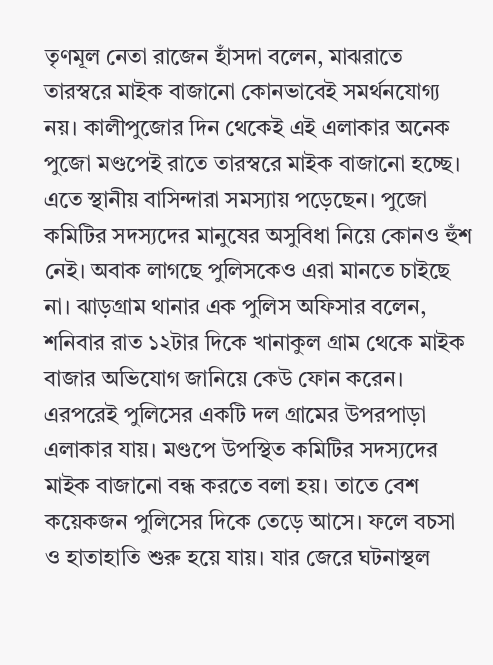তৃণমূল নেতা রাজেন হাঁসদা বলেন, মাঝরাতে তারস্বরে মাইক বাজানো কোনভাবেই সমর্থনযোগ্য নয়। কালীপুজোর দিন থেকেই এই এলাকার অনেক পুজো মণ্ডপেই রাতে তারস্বরে মাইক বাজানো হচ্ছে। এতে স্থানীয় বাসিন্দারা সমস্যায় পড়েছেন। পুজো কমিটির সদস্যদের মানুষের অসুবিধা নিয়ে কোনও হুঁশ নেই। অবাক লাগছে পুলিসকেও এরা মানতে চাইছে না। ঝাড়গ্রাম থানার এক পুলিস অফিসার বলেন, শনিবার রাত ১২টার দিকে খানাকুল গ্ৰাম থেকে মাইক বাজার অভিযোগ জানিয়ে কেউ ফোন করেন। এরপরেই পুলিসের একটি দল গ্ৰামের উপরপাড়া এলাকার যায়। মণ্ডপে উপস্থিত কমিটির সদস্যদের মাইক বাজানো বন্ধ করতে বলা হয়। তাতে বেশ কয়েকজন পুলিসের দিকে তেড়ে আসে। ফলে বচসা ও হাতাহাতি শুরু হয়ে যায়। যার জেরে ঘটনাস্থল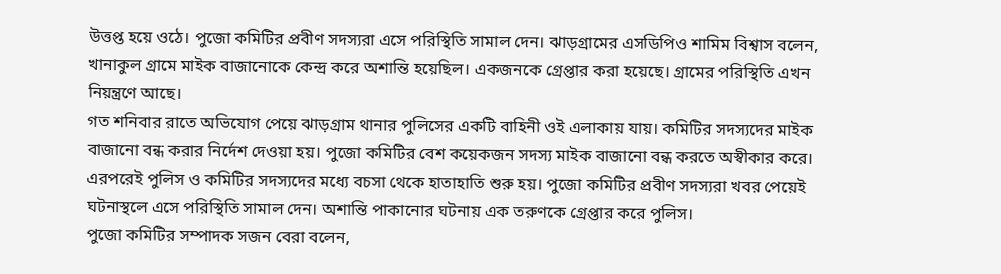উত্তপ্ত হয়ে ওঠে। পুজো কমিটির প্রবীণ সদস্যরা এসে পরিস্থিতি সামাল দেন। ঝাড়গ্ৰামের এসডিপিও শামিম বিশ্বাস বলেন, খানাকুল গ্ৰামে মাইক বাজানোকে কেন্দ্র করে অশান্তি হয়েছিল। একজনকে গ্ৰেপ্তার করা হয়েছে। গ্ৰামের পরিস্থিতি এখন নিয়ন্ত্রণে আছে।
গত শনিবার রাতে অভিযোগ পেয়ে ঝাড়গ্ৰাম থানার পুলিসের একটি বাহিনী ওই এলাকায় যায়। কমিটির সদস্যদের মাইক বাজানো বন্ধ করার নির্দেশ দেওয়া হয়। পুজো কমিটির বেশ কয়েকজন সদস্য মাইক বাজানো বন্ধ করতে অস্বীকার করে। এরপরেই পুলিস ও কমিটির সদস্যদের মধ্যে বচসা থেকে হাতাহাতি শুরু হয়। পুজো কমিটির প্রবীণ সদস্যরা খবর পেয়েই ঘটনাস্থলে এসে পরিস্থিতি সামাল দেন। অশান্তি পাকানোর ঘটনায় এক তরুণকে গ্ৰেপ্তার করে পুলিস।
পুজো কমিটির সম্পাদক সজন বেরা বলেন,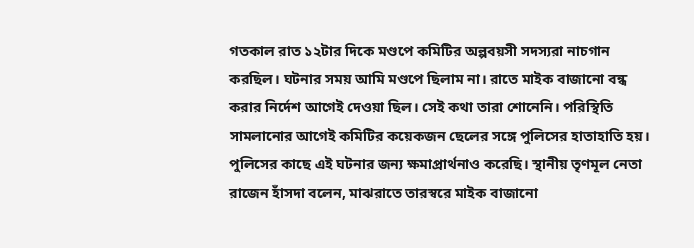গতকাল রাত ১২টার দিকে মণ্ডপে কমিটির অল্পবয়সী সদস্যরা নাচগান করছিল। ঘটনার সময় আমি মণ্ডপে ছিলাম না। রাতে মাইক বাজানো বন্ধ করার নির্দেশ আগেই দেওয়া ছিল। সেই কথা তারা শোনেনি। পরিস্থিতি সামলানোর আগেই কমিটির কয়েকজন ছেলের সঙ্গে পুলিসের হাতাহাতি হয়। পুলিসের কাছে এই ঘটনার জন্য ক্ষমাপ্রার্থনাও করেছি। স্থানীয় তৃণমূল নেতা রাজেন হাঁসদা বলেন, মাঝরাতে তারস্বরে মাইক বাজানো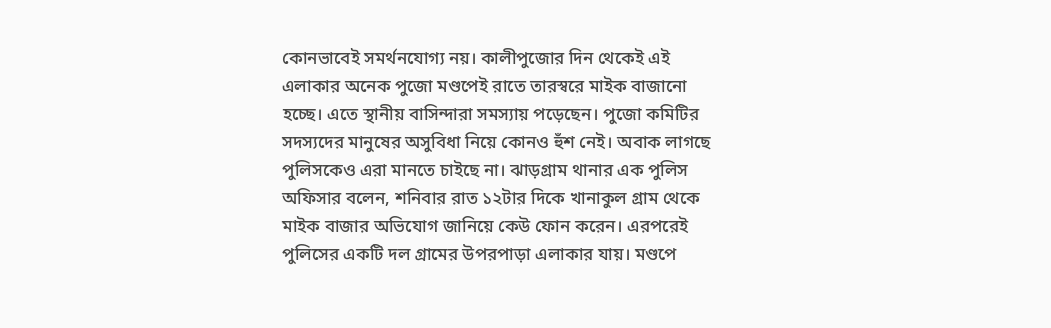কোনভাবেই সমর্থনযোগ্য নয়। কালীপুজোর দিন থেকেই এই এলাকার অনেক পুজো মণ্ডপেই রাতে তারস্বরে মাইক বাজানো হচ্ছে। এতে স্থানীয় বাসিন্দারা সমস্যায় পড়েছেন। পুজো কমিটির সদস্যদের মানুষের অসুবিধা নিয়ে কোনও হুঁশ নেই। অবাক লাগছে পুলিসকেও এরা মানতে চাইছে না। ঝাড়গ্রাম থানার এক পুলিস অফিসার বলেন, শনিবার রাত ১২টার দিকে খানাকুল গ্ৰাম থেকে মাইক বাজার অভিযোগ জানিয়ে কেউ ফোন করেন। এরপরেই পুলিসের একটি দল গ্ৰামের উপরপাড়া এলাকার যায়। মণ্ডপে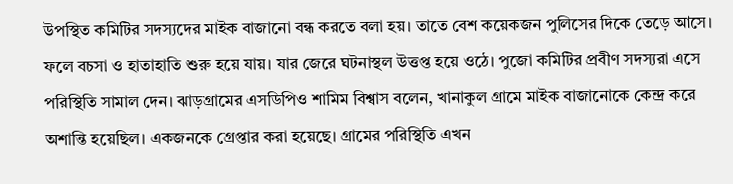উপস্থিত কমিটির সদস্যদের মাইক বাজানো বন্ধ করতে বলা হয়। তাতে বেশ কয়েকজন পুলিসের দিকে তেড়ে আসে। ফলে বচসা ও হাতাহাতি শুরু হয়ে যায়। যার জেরে ঘটনাস্থল উত্তপ্ত হয়ে ওঠে। পুজো কমিটির প্রবীণ সদস্যরা এসে পরিস্থিতি সামাল দেন। ঝাড়গ্ৰামের এসডিপিও শামিম বিশ্বাস বলেন, খানাকুল গ্ৰামে মাইক বাজানোকে কেন্দ্র করে অশান্তি হয়েছিল। একজনকে গ্ৰেপ্তার করা হয়েছে। গ্ৰামের পরিস্থিতি এখন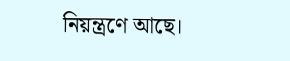নিয়ন্ত্রণে আছে।